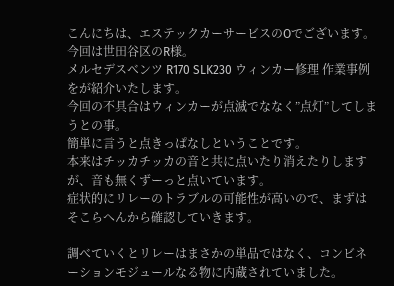こんにちは、エステックカーサービスのOでございます。
今回は世田谷区のR様。
メルセデスベンツ R170 SLK230 ウィンカー修理 作業事例をが紹介いたします。
今回の不具合はウィンカーが点滅でななく”点灯”してしまうとの事。
簡単に言うと点きっぱなしということです。
本来はチッカチッカの音と共に点いたり消えたりしますが、音も無くずーっと点いています。
症状的にリレーのトラブルの可能性が高いので、まずはそこらへんから確認していきます。

調べていくとリレーはまさかの単品ではなく、コンビネーションモジュールなる物に内蔵されていました。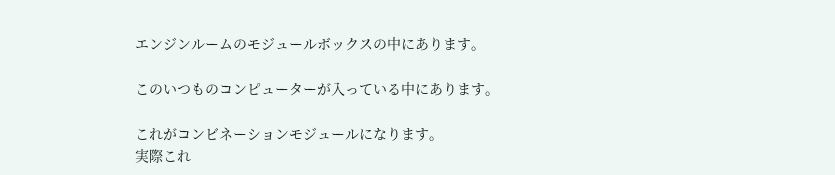エンジンルームのモジュールボックスの中にあります。

このいつものコンピューターが入っている中にあります。

これがコンビネーションモジュールになります。
実際これ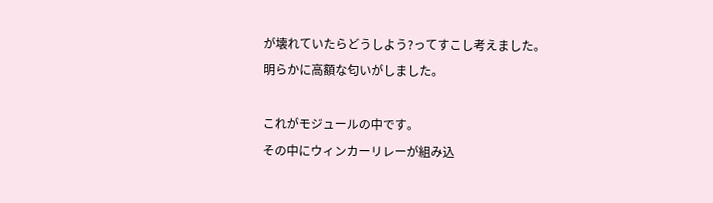が壊れていたらどうしよう?ってすこし考えました。
明らかに高額な匂いがしました。

これがモジュールの中です。
その中にウィンカーリレーが組み込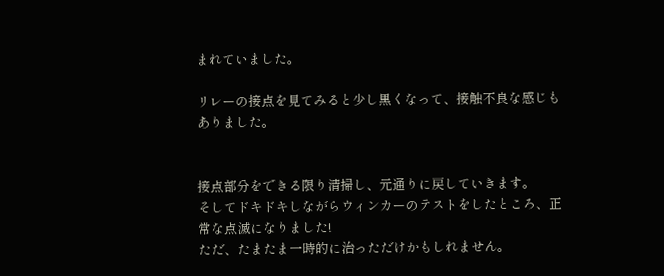まれていました。

リレーの接点を見てみると少し黒くなって、接触不良な感じもありました。


接点部分をできる限り清掃し、元通りに戻していきます。
そしてドキドキしながらウィンカーのテストをしたところ、正常な点滅になりました!
ただ、たまたま一時的に治っただけかもしれません。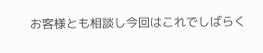お客様とも相談し今回はこれでしばらく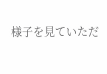様子を見ていただ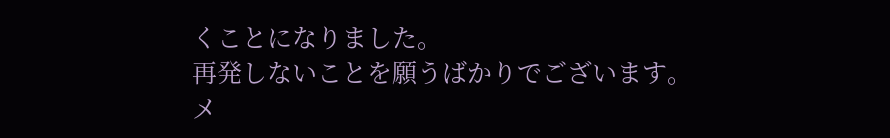くことになりました。
再発しないことを願うばかりでございます。
メ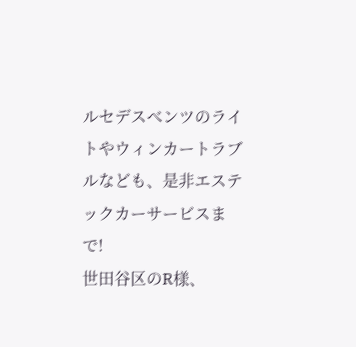ルセデスべンツのライトやウィンカートラブルなども、是非エステックカーサービスまで!
世田谷区のR様、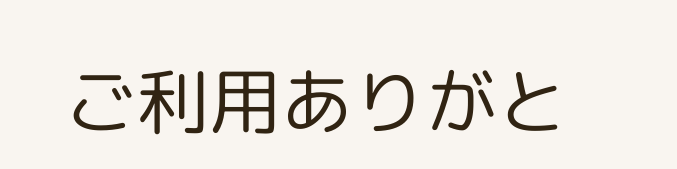ご利用ありがと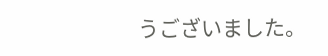うございました。